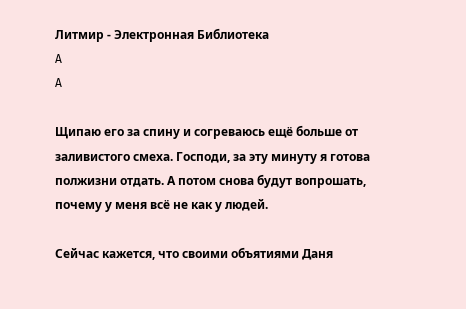Литмир - Электронная Библиотека
A
A

Щипаю его за спину и согреваюсь ещё больше от заливистого смеха. Господи, за эту минуту я готова полжизни отдать. А потом снова будут вопрошать, почему у меня всё не как у людей.

Сейчас кажется, что своими объятиями Даня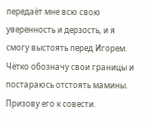передаёт мне всю свою уверенность и дерзость, и я смогу выстоять перед Игорем. Чётко обозначу свои границы и постараюсь отстоять мамины. Призову его к совести.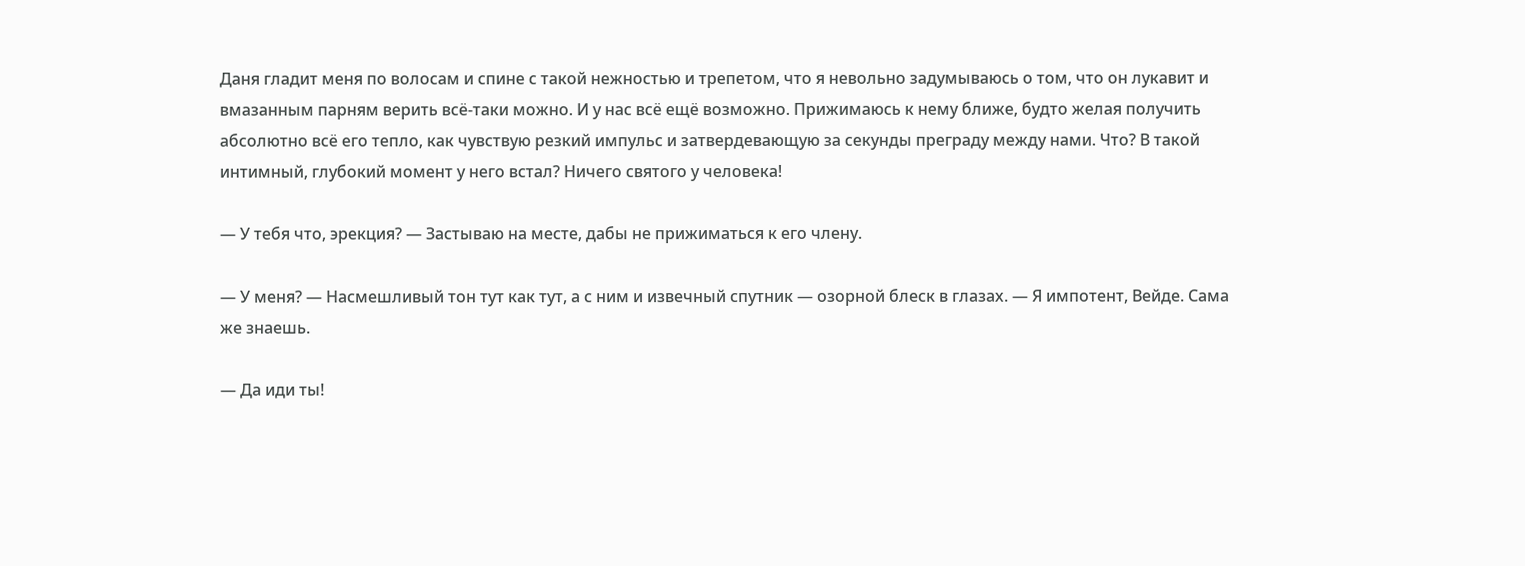Даня гладит меня по волосам и спине с такой нежностью и трепетом, что я невольно задумываюсь о том, что он лукавит и вмазанным парням верить всё-таки можно. И у нас всё ещё возможно. Прижимаюсь к нему ближе, будто желая получить абсолютно всё его тепло, как чувствую резкий импульс и затвердевающую за секунды преграду между нами. Что? В такой интимный, глубокий момент у него встал? Ничего святого у человека!

— У тебя что, эрекция? — Застываю на месте, дабы не прижиматься к его члену.

— У меня? — Насмешливый тон тут как тут, а с ним и извечный спутник — озорной блеск в глазах. — Я импотент, Вейде. Сама же знаешь.

— Да иди ты!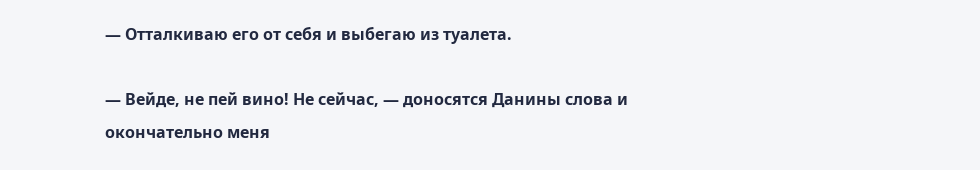— Отталкиваю его от себя и выбегаю из туалета.

— Вейде, не пей вино! Не сейчас, — доносятся Данины слова и окончательно меня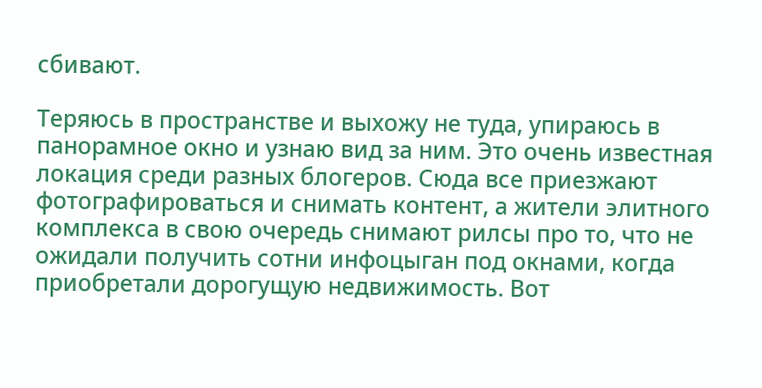сбивают.

Теряюсь в пространстве и выхожу не туда, упираюсь в панорамное окно и узнаю вид за ним. Это очень известная локация среди разных блогеров. Сюда все приезжают фотографироваться и снимать контент, а жители элитного комплекса в свою очередь снимают рилсы про то, что не ожидали получить сотни инфоцыган под окнами, когда приобретали дорогущую недвижимость. Вот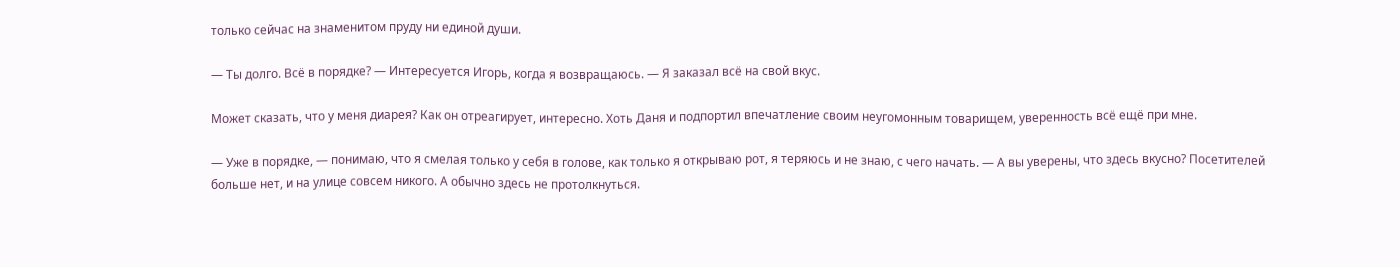только сейчас на знаменитом пруду ни единой души.

— Ты долго. Всё в порядке? — Интересуется Игорь, когда я возвращаюсь. — Я заказал всё на свой вкус.

Может сказать, что у меня диарея? Как он отреагирует, интересно. Хоть Даня и подпортил впечатление своим неугомонным товарищем, уверенность всё ещё при мне.

— Уже в порядке, — понимаю, что я смелая только у себя в голове, как только я открываю рот, я теряюсь и не знаю, с чего начать. — А вы уверены, что здесь вкусно? Посетителей больше нет, и на улице совсем никого. А обычно здесь не протолкнуться.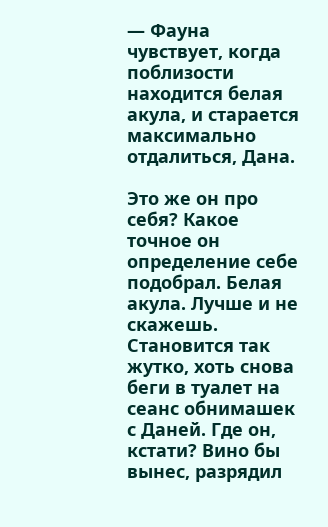— Фауна чувствует, когда поблизости находится белая акула, и старается максимально отдалиться, Дана.

Это же он про себя? Какое точное он определение себе подобрал. Белая акула. Лучше и не скажешь. Становится так жутко, хоть снова беги в туалет на сеанс обнимашек с Даней. Где он, кстати? Вино бы вынес, разрядил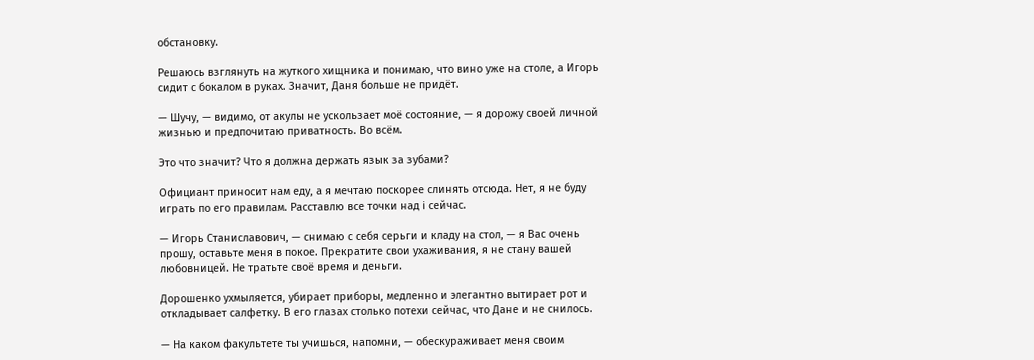обстановку.

Решаюсь взглянуть на жуткого хищника и понимаю, что вино уже на столе, а Игорь сидит с бокалом в руках. Значит, Даня больше не придёт.

— Шучу, — видимо, от акулы не ускользает моё состояние, — я дорожу своей личной жизнью и предпочитаю приватность. Во всём.

Это что значит? Что я должна держать язык за зубами?

Официант приносит нам еду, а я мечтаю поскорее слинять отсюда. Нет, я не буду играть по его правилам. Расставлю все точки над i сейчас.

— Игорь Станиславович, — снимаю с себя серьги и кладу на стол, — я Вас очень прошу, оставьте меня в покое. Прекратите свои ухаживания, я не стану вашей любовницей. Не тратьте своё время и деньги.

Дорошенко ухмыляется, убирает приборы, медленно и элегантно вытирает рот и откладывает салфетку. В его глазах столько потехи сейчас, что Дане и не снилось.

— На каком факультете ты учишься, напомни, — обескураживает меня своим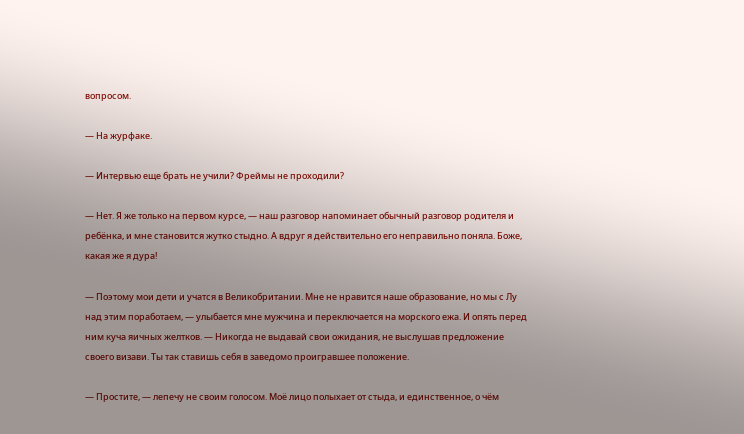вопросом.

— На журфаке.

— Интервью еще брать не учили? Фреймы не проходили?

— Нет. Я же только на первом курсе, — наш разговор напоминает обычный разговор родителя и ребёнка, и мне становится жутко стыдно. А вдруг я действительно его неправильно поняла. Боже, какая же я дура!

— Поэтому мои дети и учатся в Великобритании. Мне не нравится наше образование, но мы с Лу над этим поработаем, — улыбается мне мужчина и переключается на морского ежа. И опять перед ним куча яичных желтков. — Никогда не выдавай свои ожидания, не выслушав предложение своего визави. Ты так ставишь себя в заведомо проигравшее положение.

— Простите, — лепечу не своим голосом. Моё лицо полыхает от стыда, и единственное, о чём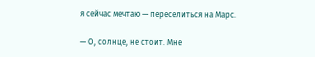я сейчас мечтаю — переселиться на Марс.

— О, солнце, не стоит. Мне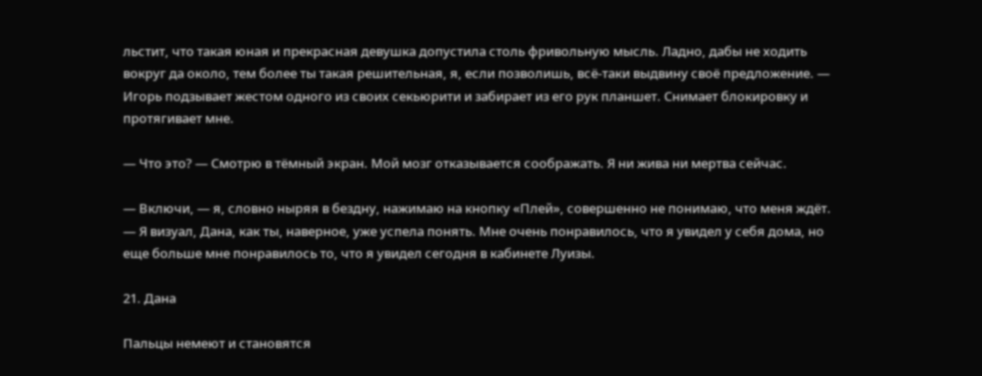льстит, что такая юная и прекрасная девушка допустила столь фривольную мысль. Ладно, дабы не ходить вокруг да около, тем более ты такая решительная, я, если позволишь, всё-таки выдвину своё предложение. — Игорь подзывает жестом одного из своих секьюрити и забирает из его рук планшет. Снимает блокировку и протягивает мне.

— Что это? — Смотрю в тёмный экран. Мой мозг отказывается соображать. Я ни жива ни мертва сейчас.

— Включи, — я, словно ныряя в бездну, нажимаю на кнопку «Плей», совершенно не понимаю, что меня ждёт. — Я визуал, Дана, как ты, наверное, уже успела понять. Мне очень понравилось, что я увидел у себя дома, но еще больше мне понравилось то, что я увидел сегодня в кабинете Луизы.

21. Дана

Пальцы немеют и становятся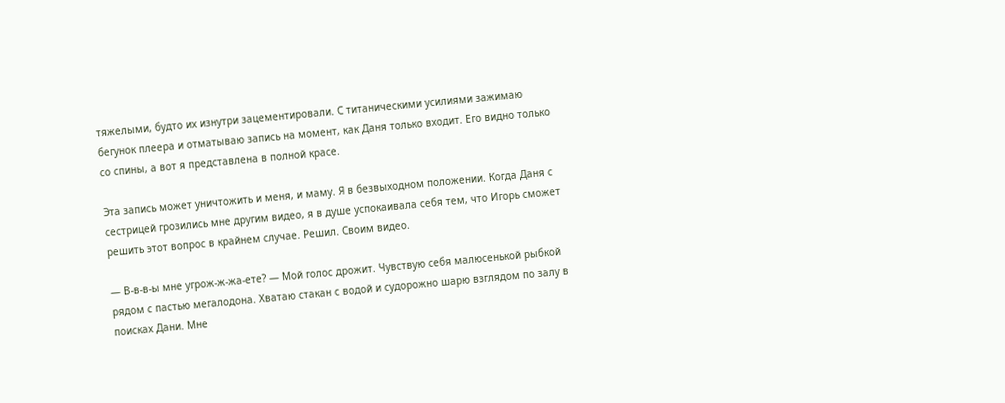тяжелыми, будто их изнутри зацементировали. С титаническими усилиями зажимаю бегунок плеера и отматываю запись на момент, как Даня только входит. Его видно только со спины, а вот я представлена в полной красе.

Эта запись может уничтожить и меня, и маму. Я в безвыходном положении. Когда Даня с сестрицей грозились мне другим видео, я в душе успокаивала себя тем, что Игорь сможет решить этот вопрос в крайнем случае. Решил. Своим видео.

— В-в-в-ы мне угрож-ж-жа-ете? — Мой голос дрожит. Чувствую себя малюсенькой рыбкой рядом с пастью мегалодона. Хватаю стакан с водой и судорожно шарю взглядом по залу в поисках Дани. Мне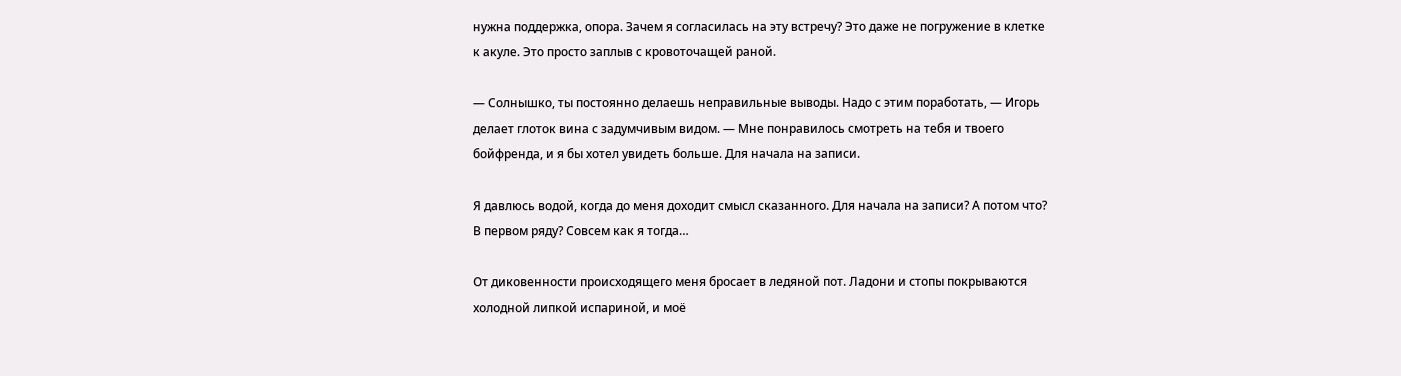нужна поддержка, опора. Зачем я согласилась на эту встречу? Это даже не погружение в клетке к акуле. Это просто заплыв с кровоточащей раной.

— Солнышко, ты постоянно делаешь неправильные выводы. Надо с этим поработать, — Игорь делает глоток вина с задумчивым видом. — Мне понравилось смотреть на тебя и твоего бойфренда, и я бы хотел увидеть больше. Для начала на записи.

Я давлюсь водой, когда до меня доходит смысл сказанного. Для начала на записи? А потом что? В первом ряду? Совсем как я тогда…

От диковенности происходящего меня бросает в ледяной пот. Ладони и стопы покрываются холодной липкой испариной, и моё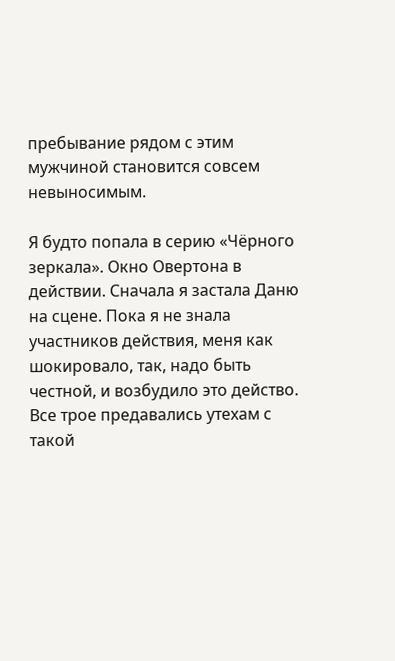пребывание рядом с этим мужчиной становится совсем невыносимым.

Я будто попала в серию «Чёрного зеркала». Окно Овертона в действии. Сначала я застала Даню на сцене. Пока я не знала участников действия, меня как шокировало, так, надо быть честной, и возбудило это действо. Все трое предавались утехам с такой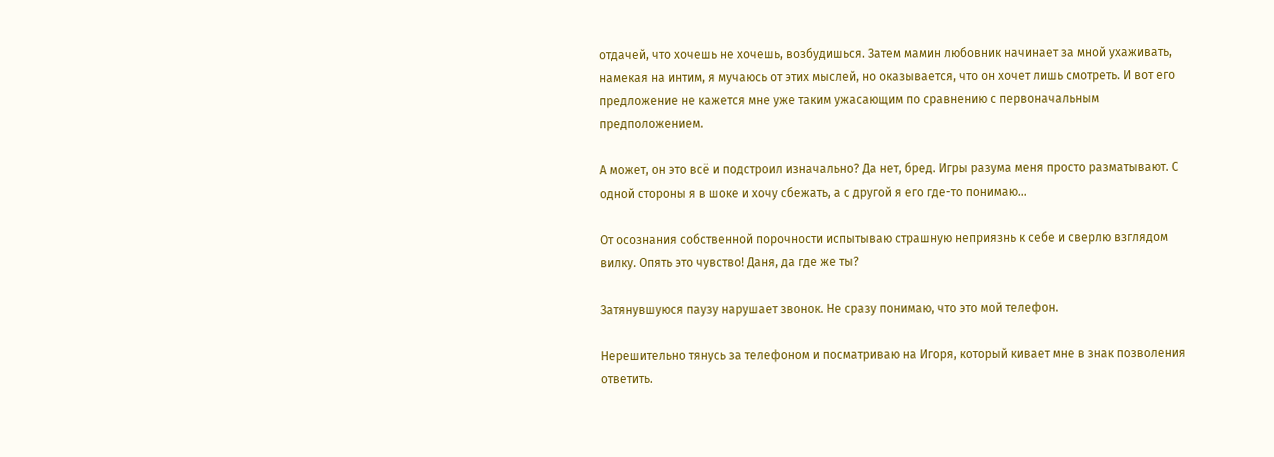отдачей, что хочешь не хочешь, возбудишься. Затем мамин любовник начинает за мной ухаживать, намекая на интим, я мучаюсь от этих мыслей, но оказывается, что он хочет лишь смотреть. И вот его предложение не кажется мне уже таким ужасающим по сравнению с первоначальным предположением.

А может, он это всё и подстроил изначально? Да нет, бред. Игры разума меня просто разматывают. С одной стороны я в шоке и хочу сбежать, а с другой я его где-то понимаю…

От осознания собственной порочности испытываю страшную неприязнь к себе и сверлю взглядом вилку. Опять это чувство! Даня, да где же ты?

Затянувшуюся паузу нарушает звонок. Не сразу понимаю, что это мой телефон.

Нерешительно тянусь за телефоном и посматриваю на Игоря, который кивает мне в знак позволения ответить.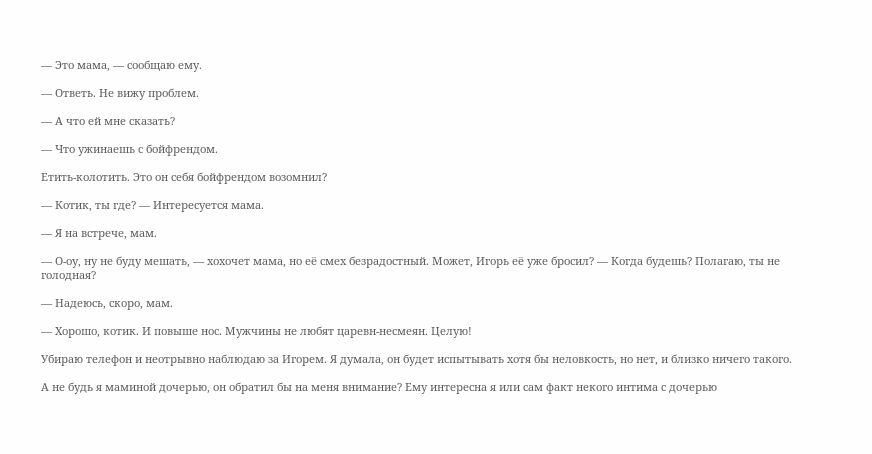— Это мама, — сообщаю ему.

— Ответь. Не вижу проблем.

— А что ей мне сказать?

— Что ужинаешь с бойфрендом.

Етить-колотить. Это он себя бойфрендом возомнил?

— Котик, ты где? — Интересуется мама.

— Я на встрече, мам.

— О-оу, ну не буду мешать, — хохочет мама, но её смех безрадостный. Может, Игорь её уже бросил? — Когда будешь? Полагаю, ты не голодная?

— Надеюсь, скоро, мам.

— Хорошо, котик. И повыше нос. Мужчины не любят царевн-несмеян. Целую!

Убираю телефон и неотрывно наблюдаю за Игорем. Я думала, он будет испытывать хотя бы неловкость, но нет, и близко ничего такого.

А не будь я маминой дочерью, он обратил бы на меня внимание? Ему интересна я или сам факт некого интима с дочерью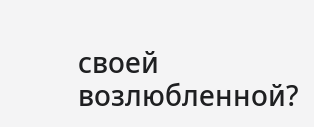своей возлюбленной?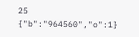25
{"b":"964560","o":1}